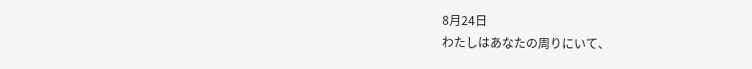8月24日
わたしはあなたの周りにいて、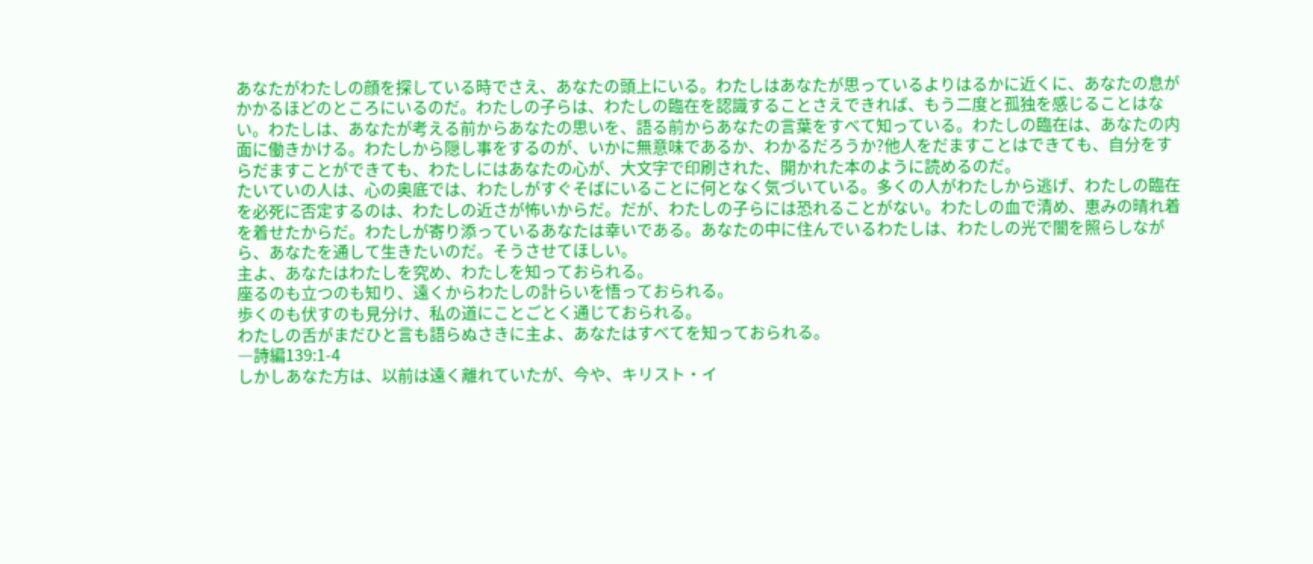あなたがわたしの顔を探している時でさえ、あなたの頭上にいる。わたしはあなたが思っているよりはるかに近くに、あなたの息がかかるほどのところにいるのだ。わたしの子らは、わたしの臨在を認識することさえできれば、もう二度と孤独を感じることはない。わたしは、あなたが考える前からあなたの思いを、語る前からあなたの言葉をすべて知っている。わたしの臨在は、あなたの内面に働きかける。わたしから隠し事をするのが、いかに無意味であるか、わかるだろうか?他人をだますことはできても、自分をすらだますことができても、わたしにはあなたの心が、大文字で印刷された、開かれた本のように読めるのだ。
たいていの人は、心の奥底では、わたしがすぐそばにいることに何となく気づいている。多くの人がわたしから逃げ、わたしの臨在を必死に否定するのは、わたしの近さが怖いからだ。だが、わたしの子らには恐れることがない。わたしの血で清め、恵みの晴れ着を着せたからだ。わたしが寄り添っているあなたは幸いである。あなたの中に住んでいるわたしは、わたしの光で闇を照らしながら、あなたを通して生きたいのだ。そうさせてほしい。
主よ、あなたはわたしを究め、わたしを知っておられる。
座るのも立つのも知り、遠くからわたしの計らいを悟っておられる。
歩くのも伏すのも見分け、私の道にことごとく通じておられる。
わたしの舌がまだひと言も語らぬさきに主よ、あなたはすべてを知っておられる。
―詩編139:1-4
しかしあなた方は、以前は遠く離れていたが、今や、キリスト・イ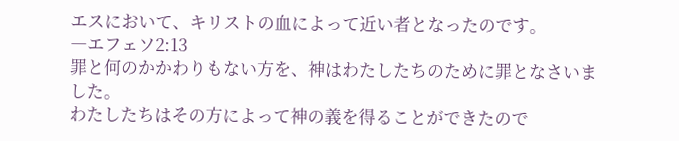エスにおいて、キリストの血によって近い者となったのです。
―エフェソ2:13
罪と何のかかわりもない方を、神はわたしたちのために罪となさいました。
わたしたちはその方によって神の義を得ることができたので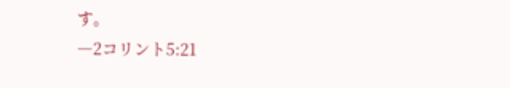す。
―2コリント5:21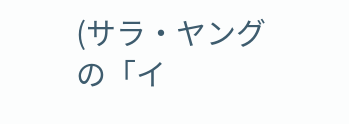(サラ・ヤングの「イ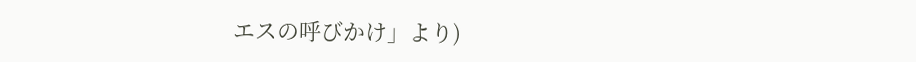エスの呼びかけ」より)